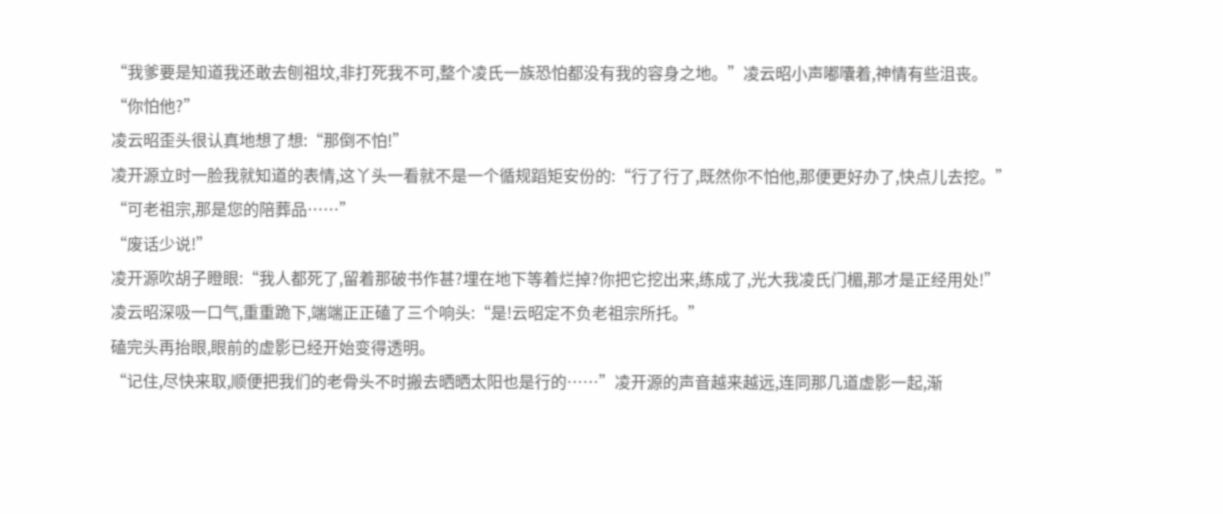“我爹要是知道我还敢去刨祖坟,非打死我不可,整个凌氏一族恐怕都没有我的容身之地。”凌云昭小声嘟囔着,神情有些沮丧。
“你怕他?”
凌云昭歪头很认真地想了想:“那倒不怕!”
凌开源立时一脸我就知道的表情,这丫头一看就不是一个循规蹈矩安份的:“行了行了,既然你不怕他,那便更好办了,快点儿去挖。”
“可老祖宗,那是您的陪葬品……”
“废话少说!”
凌开源吹胡子瞪眼:“我人都死了,留着那破书作甚?埋在地下等着烂掉?你把它挖出来,练成了,光大我凌氏门楣,那才是正经用处!”
凌云昭深吸一口气,重重跪下,端端正正磕了三个响头:“是!云昭定不负老祖宗所托。”
磕完头再抬眼,眼前的虚影已经开始变得透明。
“记住,尽快来取,顺便把我们的老骨头不时搬去晒晒太阳也是行的……”凌开源的声音越来越远,连同那几道虚影一起,渐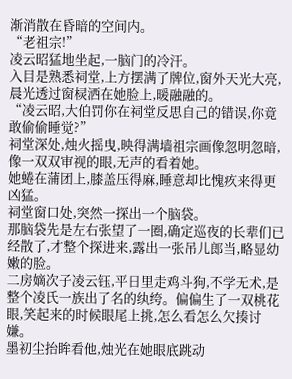渐消散在昏暗的空间内。
“老祖宗!”
凌云昭猛地坐起,一脑门的冷汗。
入目是熟悉祠堂,上方摆满了牌位,窗外天光大亮,晨光透过窗棂洒在她脸上,暖融融的。
“凌云昭,大伯罚你在祠堂反思自己的错误,你竟敢偷偷睡觉?”
祠堂深处,烛火摇曳,映得满墙祖宗画像忽明忽暗,像一双双审视的眼,无声的看着她。
她蜷在蒲团上,膝盖压得麻,睡意却比愧疚来得更凶猛。
祠堂窗口处,突然一探出一个脑袋。
那脑袋先是左右张望了一圈,确定巡夜的长辈们已经散了,才整个探进来,露出一张吊儿郎当,略显幼嫩的脸。
二房嫡次子凌云钰,平日里走鸡斗狗,不学无术,是整个凌氏一族出了名的纨绔。偏偏生了一双桃花眼,笑起来的时候眼尾上挑,怎么看怎么欠揍讨嫌。
墨初尘抬眸看他,烛光在她眼底跳动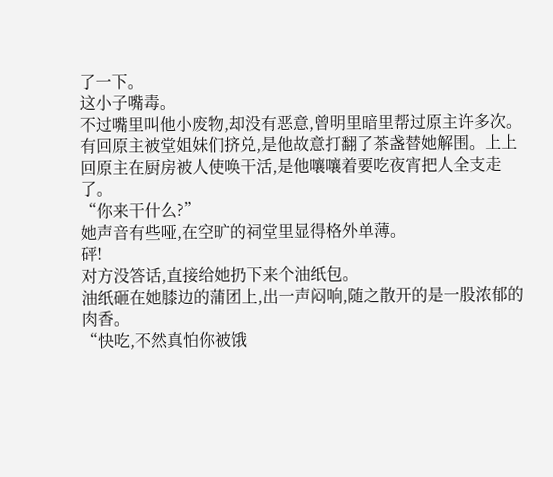了一下。
这小子嘴毒。
不过嘴里叫他小废物,却没有恶意,曾明里暗里帮过原主许多次。
有回原主被堂姐妹们挤兑,是他故意打翻了茶盏替她解围。上上回原主在厨房被人使唤干活,是他嚷嚷着要吃夜宵把人全支走了。
“你来干什么?”
她声音有些哑,在空旷的祠堂里显得格外单薄。
砰!
对方没答话,直接给她扔下来个油纸包。
油纸砸在她膝边的蒲团上,出一声闷响,随之散开的是一股浓郁的肉香。
“快吃,不然真怕你被饿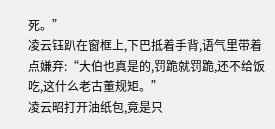死。”
凌云钰趴在窗框上,下巴抵着手背,语气里带着点嫌弃:“大伯也真是的,罚跪就罚跪,还不给饭吃,这什么老古董规矩。”
凌云昭打开油纸包,竟是只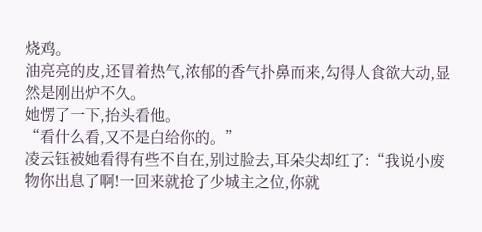烧鸡。
油亮亮的皮,还冒着热气,浓郁的香气扑鼻而来,勾得人食欲大动,显然是刚出炉不久。
她愣了一下,抬头看他。
“看什么看,又不是白给你的。”
凌云钰被她看得有些不自在,别过脸去,耳朵尖却红了:“我说小废物你出息了啊!一回来就抢了少城主之位,你就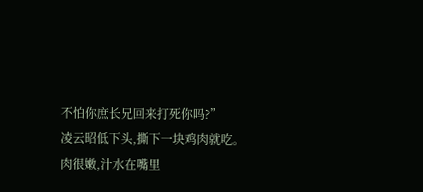不怕你庶长兄回来打死你吗?”
凌云昭低下头,撕下一块鸡肉就吃。
肉很嫩,汁水在嘴里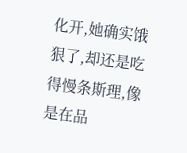化开,她确实饿狠了,却还是吃得慢条斯理,像是在品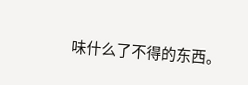味什么了不得的东西。